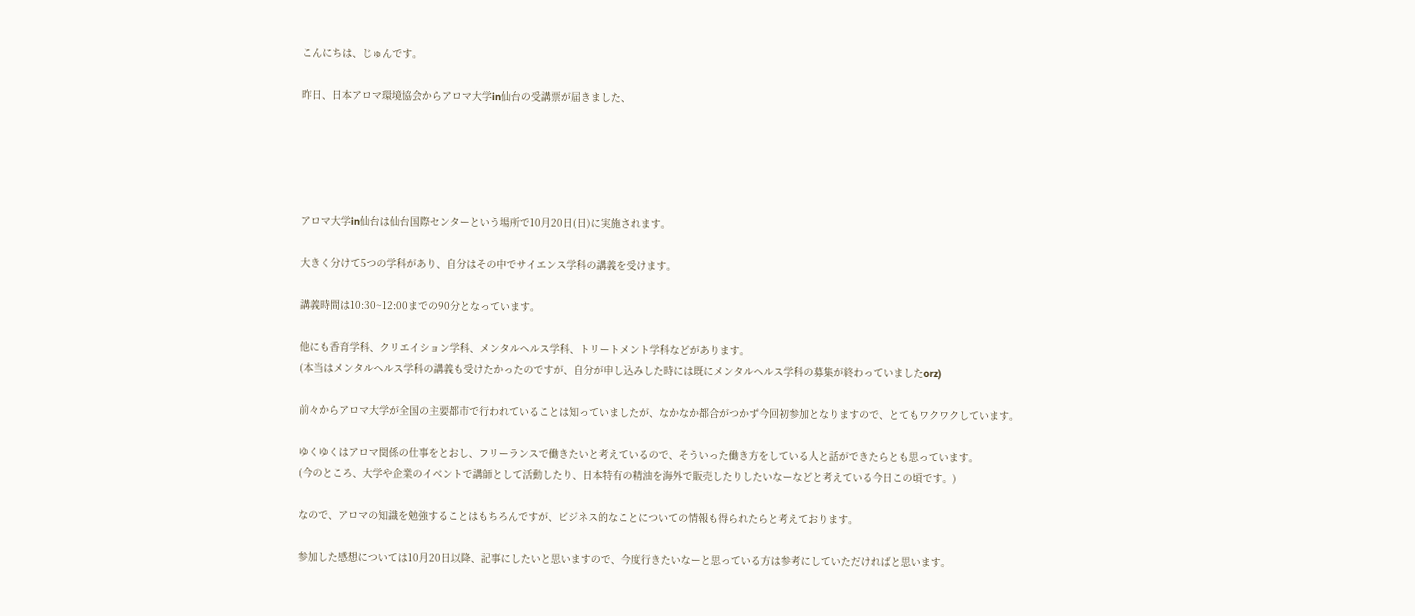こんにちは、じゅんです。

昨日、日本アロマ環境協会からアロマ大学in仙台の受講票が届きました、





アロマ大学in仙台は仙台国際センターという場所で10月20日(日)に実施されます。

大きく分けて5つの学科があり、自分はその中でサイエンス学科の講義を受けます。

講義時間は10:30~12:00までの90分となっています。

他にも香育学科、クリエイション学科、メンタルヘルス学科、トリートメント学科などがあります。
(本当はメンタルヘルス学科の講義も受けたかったのですが、自分が申し込みした時には既にメンタルヘルス学科の募集が終わっていましたorz)

前々からアロマ大学が全国の主要都市で行われていることは知っていましたが、なかなか都合がつかず今回初参加となりますので、とてもワクワクしています。

ゆくゆくはアロマ関係の仕事をとおし、フリーランスで働きたいと考えているので、そういった働き方をしている人と話ができたらとも思っています。
(今のところ、大学や企業のイベントで講師として活動したり、日本特有の精油を海外で販売したりしたいなーなどと考えている今日この頃です。)

なので、アロマの知識を勉強することはもちろんですが、ビジネス的なことについての情報も得られたらと考えております。

参加した感想については10月20日以降、記事にしたいと思いますので、今度行きたいなーと思っている方は参考にしていただければと思います。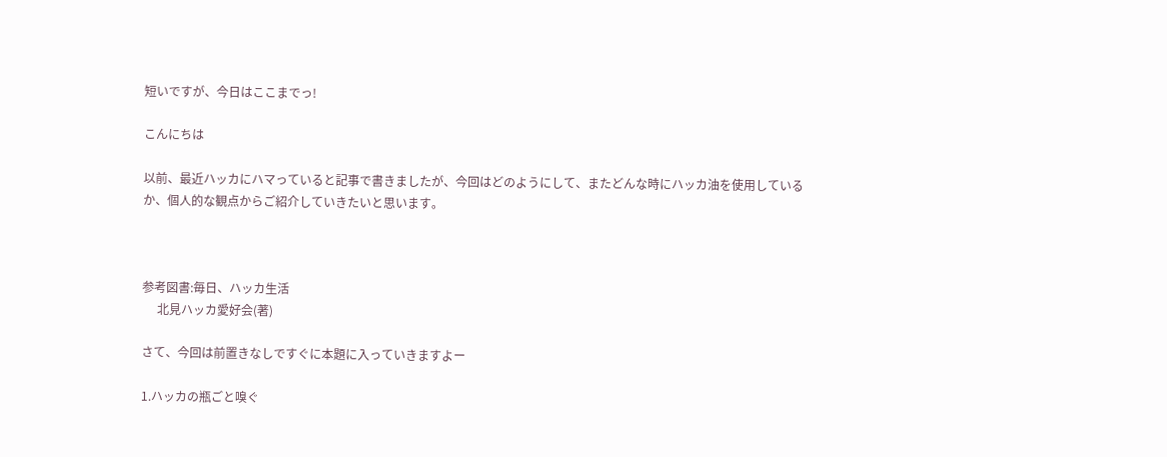短いですが、今日はここまでっ!

こんにちは

以前、最近ハッカにハマっていると記事で書きましたが、今回はどのようにして、またどんな時にハッカ油を使用しているか、個人的な観点からご紹介していきたいと思います。



参考図書:毎日、ハッカ生活
     北見ハッカ愛好会(著)

さて、今回は前置きなしですぐに本題に入っていきますよー

1.ハッカの瓶ごと嗅ぐ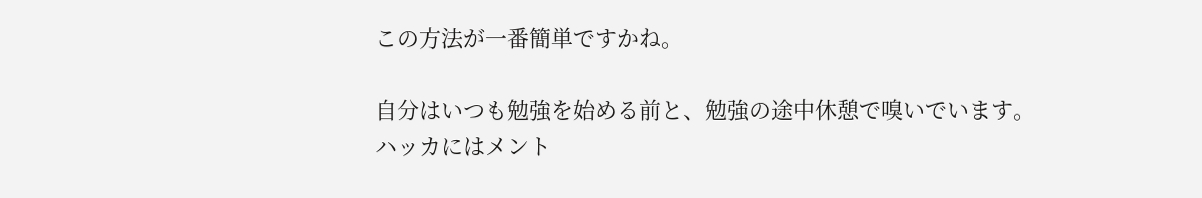この方法が一番簡単ですかね。

自分はいつも勉強を始める前と、勉強の途中休憩で嗅いでいます。
ハッカにはメント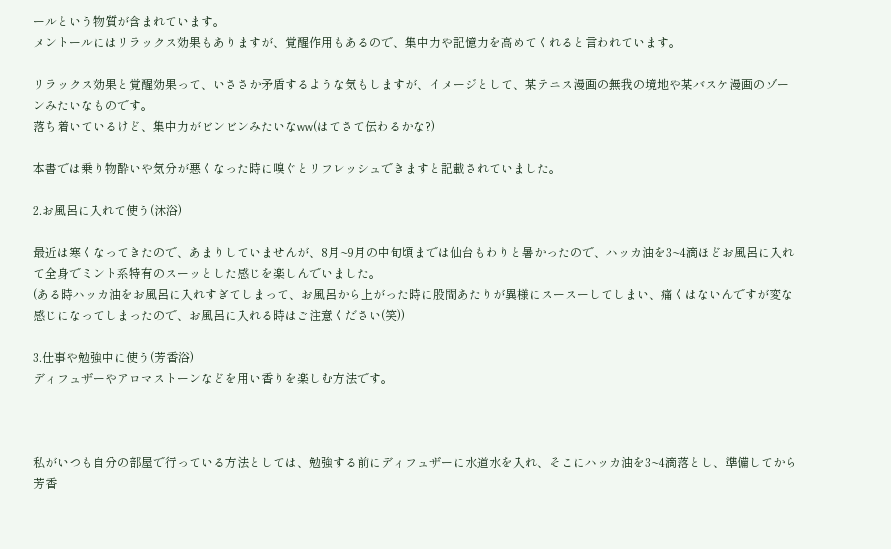ールという物質が含まれています。
メントールにはリラックス効果もありますが、覚醒作用もあるので、集中力や記憶力を高めてくれると言われています。

リラックス効果と覚醒効果って、いささか矛盾するような気もしますが、イメージとして、某テニス漫画の無我の境地や某バスケ漫画のゾーンみたいなものです。
落ち着いているけど、集中力がビンビンみたいなww(はてさて伝わるかな?)

本書では乗り物酔いや気分が悪くなった時に嗅ぐとリフレッシュできますと記載されていました。

2.お風呂に入れて使う(沐浴)

最近は寒くなってきたので、あまりしていませんが、8月~9月の中旬頃までは仙台もわりと暑かったので、ハッカ油を3~4滴ほどお風呂に入れて全身でミント系特有のスーッとした感じを楽しんでいました。
(ある時ハッカ油をお風呂に入れすぎてしまって、お風呂から上がった時に股間あたりが異様にスースーしてしまい、痛くはないんですが変な感じになってしまったので、お風呂に入れる時はご注意ください(笑))

3.仕事や勉強中に使う(芳香浴)
ディフュザーやアロマストーンなどを用い香りを楽しむ方法です。



私がいつも自分の部屋で行っている方法としては、勉強する前にディフュザーに水道水を入れ、そこにハッカ油を3~4滴落とし、準備してから芳香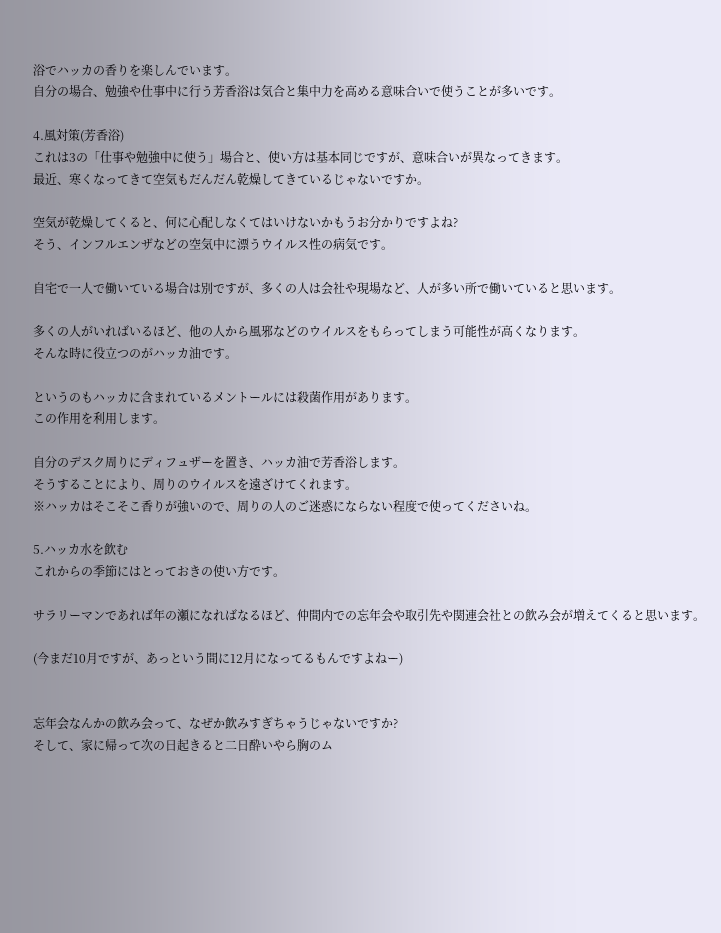浴でハッカの香りを楽しんでいます。
自分の場合、勉強や仕事中に行う芳香浴は気合と集中力を高める意味合いで使うことが多いです。

4.風対策(芳香浴)
これは3の「仕事や勉強中に使う」場合と、使い方は基本同じですが、意味合いが異なってきます。
最近、寒くなってきて空気もだんだん乾燥してきているじゃないですか。

空気が乾燥してくると、何に心配しなくてはいけないかもうお分かりですよね?
そう、インフルエンザなどの空気中に漂うウイルス性の病気です。

自宅で一人で働いている場合は別ですが、多くの人は会社や現場など、人が多い所で働いていると思います。

多くの人がいればいるほど、他の人から風邪などのウイルスをもらってしまう可能性が高くなります。
そんな時に役立つのがハッカ油です。

というのもハッカに含まれているメントールには殺菌作用があります。
この作用を利用します。

自分のデスク周りにディフュザーを置き、ハッカ油で芳香浴します。
そうすることにより、周りのウイルスを遠ざけてくれます。
※ハッカはそこそこ香りが強いので、周りの人のご迷惑にならない程度で使ってくださいね。

5.ハッカ水を飲む
これからの季節にはとっておきの使い方です。

サラリーマンであれば年の瀬になればなるほど、仲間内での忘年会や取引先や関連会社との飲み会が増えてくると思います。

(今まだ10月ですが、あっという間に12月になってるもんですよねー)


忘年会なんかの飲み会って、なぜか飲みすぎちゃうじゃないですか?
そして、家に帰って次の日起きると二日酔いやら胸のム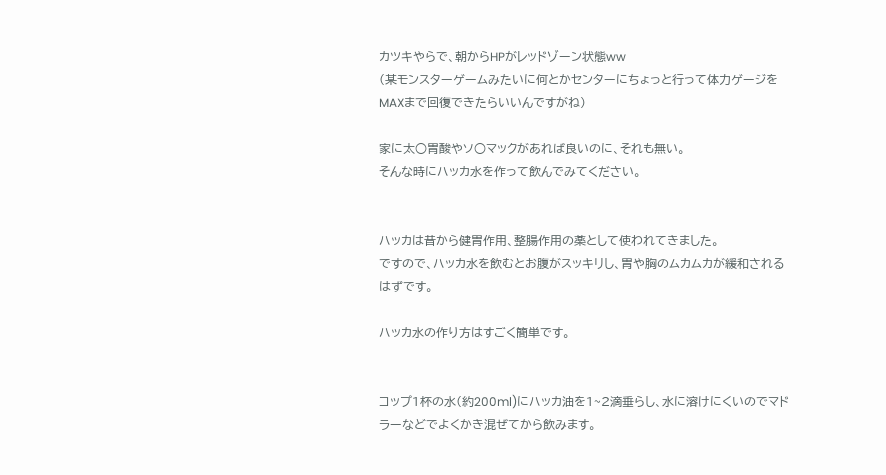カツキやらで、朝からHPがレッドゾーン状態ww
(某モンスターゲームみたいに何とかセンターにちょっと行って体力ゲージをMAXまで回復できたらいいんですがね)

家に太○胃酸やソ○マックがあれば良いのに、それも無い。
そんな時にハッカ水を作って飲んでみてください。


ハッカは昔から健胃作用、整腸作用の薬として使われてきました。
ですので、ハッカ水を飲むとお腹がスッキリし、胃や胸のムカムカが緩和されるはずです。

ハッカ水の作り方はすごく簡単です。


コップ1杯の水(約200ml)にハッカ油を1~2滴垂らし、水に溶けにくいのでマドラーなどでよくかき混ぜてから飲みます。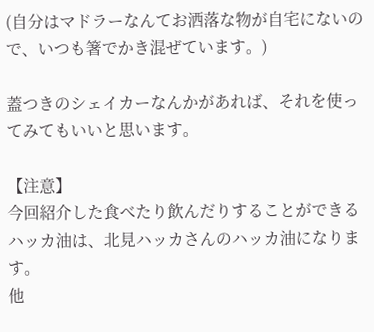(自分はマドラーなんてお洒落な物が自宅にないので、いつも箸でかき混ぜています。)

蓋つきのシェイカーなんかがあれば、それを使ってみてもいいと思います。

【注意】
今回紹介した食べたり飲んだりすることができるハッカ油は、北見ハッカさんのハッカ油になります。
他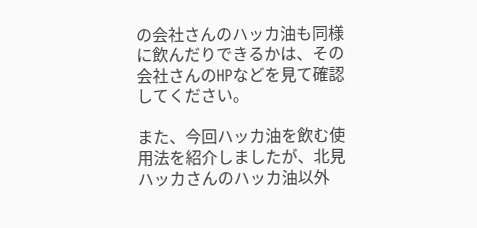の会社さんのハッカ油も同様に飲んだりできるかは、その会社さんのHPなどを見て確認してください。

また、今回ハッカ油を飲む使用法を紹介しましたが、北見ハッカさんのハッカ油以外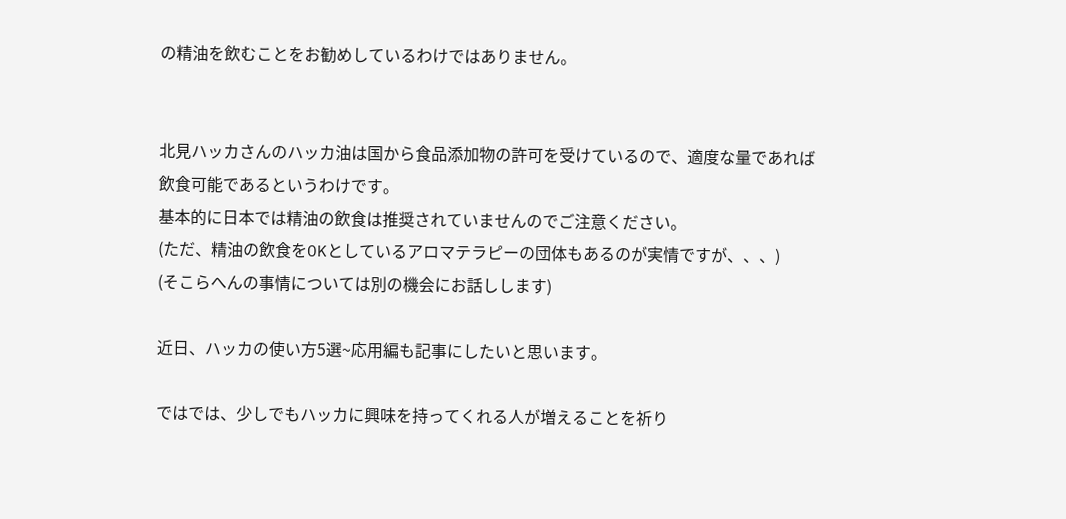の精油を飲むことをお勧めしているわけではありません。


北見ハッカさんのハッカ油は国から食品添加物の許可を受けているので、適度な量であれば飲食可能であるというわけです。
基本的に日本では精油の飲食は推奨されていませんのでご注意ください。
(ただ、精油の飲食をOKとしているアロマテラピーの団体もあるのが実情ですが、、、)
(そこらへんの事情については別の機会にお話しします)

近日、ハッカの使い方5選~応用編も記事にしたいと思います。

ではでは、少しでもハッカに興味を持ってくれる人が増えることを祈り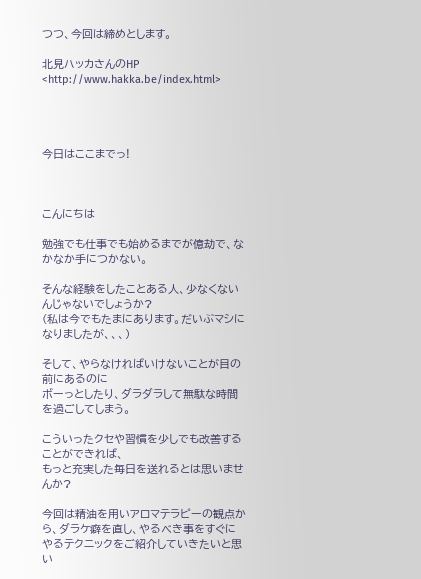つつ、今回は締めとします。

北見ハッカさんのHP
<http://www.hakka.be/index.html>




今日はここまでっ!



こんにちは

勉強でも仕事でも始めるまでが億劫で、なかなか手につかない。

そんな経験をしたことある人、少なくないんじゃないでしょうか?
(私は今でもたまにあります。だいぶマシになりましたが、、、)

そして、やらなければいけないことが目の前にあるのに
ボーっとしたり、ダラダラして無駄な時間を過ごしてしまう。

こういったクセや習慣を少しでも改善することができれば、
もっと充実した毎日を送れるとは思いませんか?

今回は精油を用いアロマテラピーの観点から、ダラケ癖を直し、やるべき事をすぐにやるテクニックをご紹介していきたいと思い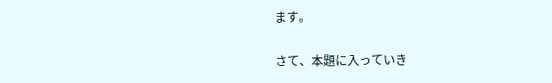ます。

さて、本題に入っていき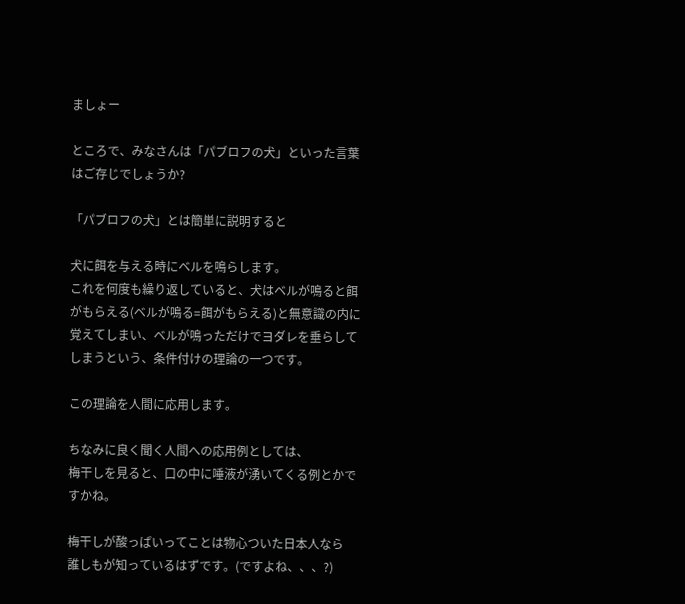ましょー

ところで、みなさんは「パブロフの犬」といった言葉はご存じでしょうか?

「パブロフの犬」とは簡単に説明すると

犬に餌を与える時にベルを鳴らします。
これを何度も繰り返していると、犬はベルが鳴ると餌がもらえる(ベルが鳴る=餌がもらえる)と無意識の内に覚えてしまい、ベルが鳴っただけでヨダレを垂らしてしまうという、条件付けの理論の一つです。

この理論を人間に応用します。

ちなみに良く聞く人間への応用例としては、
梅干しを見ると、口の中に唾液が湧いてくる例とかですかね。

梅干しが酸っぱいってことは物心ついた日本人なら
誰しもが知っているはずです。(ですよね、、、?)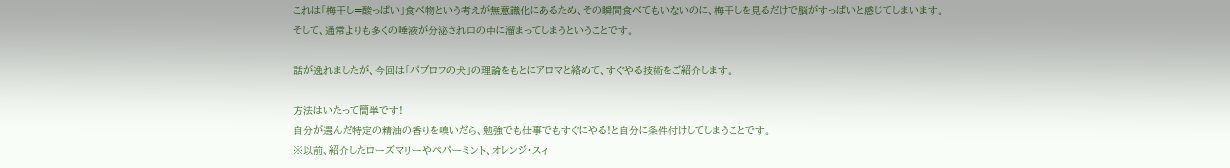これは「梅干し=酸っぱい」食べ物という考えが無意識化にあるため、その瞬間食べてもいないのに、梅干しを見るだけで脳がすっぱいと感じてしまいます。
そして、通常よりも多くの唾液が分泌され口の中に溜まってしまうということです。

話が逸れましたが、今回は「パブロフの犬」の理論をもとにアロマと絡めて、すぐやる技術をご紹介します。

方法はいたって簡単です!
自分が選んだ特定の精油の香りを嗅いだら、勉強でも仕事でもすぐにやる!と自分に条件付けしてしまうことです。
※以前、紹介したローズマリーやペパーミント、オレンジ・スィ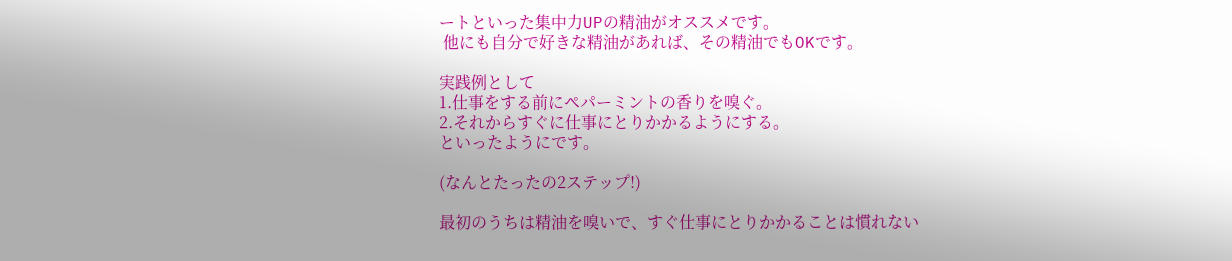ートといった集中力UPの精油がオススメです。
 他にも自分で好きな精油があれば、その精油でもOKです。

実践例として
1.仕事をする前にペパーミントの香りを嗅ぐ。
2.それからすぐに仕事にとりかかるようにする。
といったようにです。

(なんとたったの2ステップ!)

最初のうちは精油を嗅いで、すぐ仕事にとりかかることは慣れない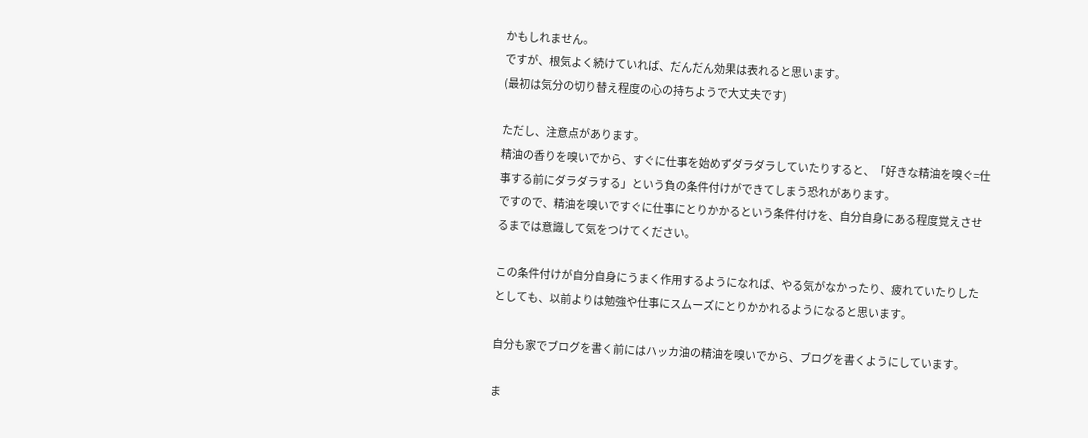かもしれません。
ですが、根気よく続けていれば、だんだん効果は表れると思います。
(最初は気分の切り替え程度の心の持ちようで大丈夫です)

ただし、注意点があります。
精油の香りを嗅いでから、すぐに仕事を始めずダラダラしていたりすると、「好きな精油を嗅ぐ=仕事する前にダラダラする」という負の条件付けができてしまう恐れがあります。
ですので、精油を嗅いですぐに仕事にとりかかるという条件付けを、自分自身にある程度覚えさせるまでは意識して気をつけてください。

この条件付けが自分自身にうまく作用するようになれば、やる気がなかったり、疲れていたりしたとしても、以前よりは勉強や仕事にスムーズにとりかかれるようになると思います。

自分も家でブログを書く前にはハッカ油の精油を嗅いでから、ブログを書くようにしています。

ま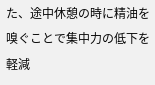た、途中休憩の時に精油を嗅ぐことで集中力の低下を軽減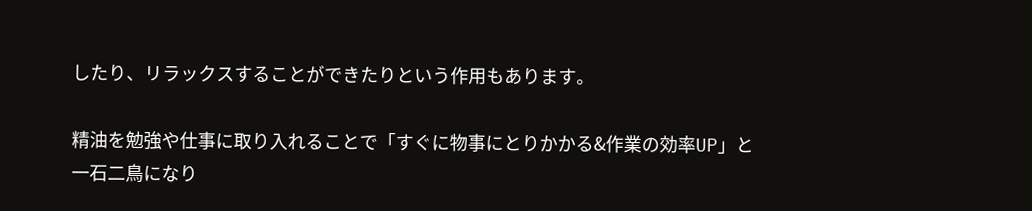したり、リラックスすることができたりという作用もあります。

精油を勉強や仕事に取り入れることで「すぐに物事にとりかかる&作業の効率UP」と一石二鳥になり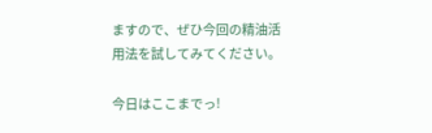ますので、ぜひ今回の精油活用法を試してみてください。

今日はここまでっ!